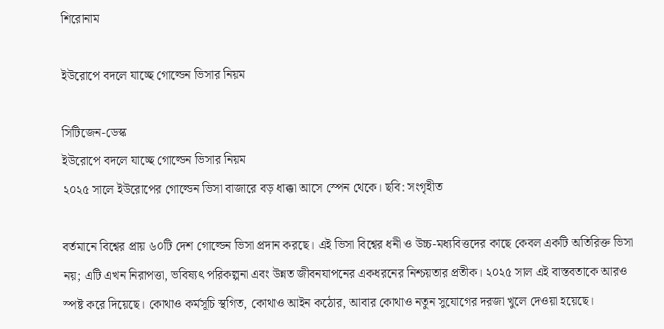শিরোনাম

ইউরোপে বদলে যাচ্ছে গোল্ডেন ভিসার নিয়ম

সিটিজেন-ডেস্ক
ইউরোপে বদলে যাচ্ছে গোল্ডেন ভিসার নিয়ম
২০২৫ সালে ইউরোপের গোল্ডেন ভিসা বাজারে বড় ধাক্কা আসে স্পেন থেকে। ছবি: সংগৃহীত

বর্তমানে বিশ্বের প্রায় ৬০টি দেশ গোল্ডেন ভিসা প্রদান করছে। এই ভিসা বিশ্বের ধনী ও উচ্চ-মধ্যবিত্তদের কাছে কেবল একটি অতিরিক্ত ভিসা নয়; এটি এখন নিরাপত্তা, ভবিষ্যৎ পরিকল্পনা এবং উন্নত জীবনযাপনের একধরনের নিশ্চয়তার প্রতীক। ২০২৫ সাল এই বাস্তবতাকে আরও স্পষ্ট করে দিয়েছে। কোথাও কর্মসূচি স্থগিত, কোথাও আইন কঠোর, আবার কোথাও নতুন সুযোগের দরজা খুলে দেওয়া হয়েছে।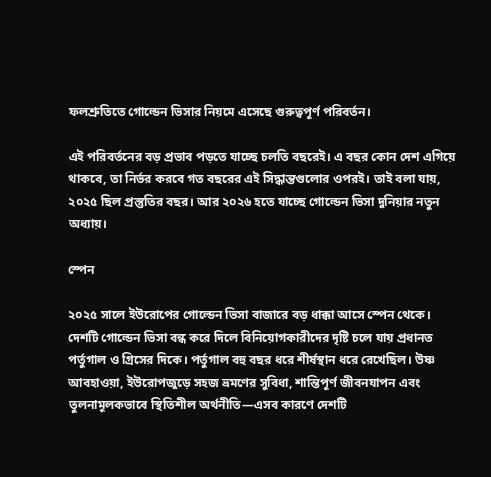ফলশ্রুতিতে গোল্ডেন ভিসার নিয়মে এসেছে গুরুত্বপূর্ণ পরিবর্তন।

এই পরিবর্তনের বড় প্রভাব পড়তে যাচ্ছে চলতি বছরেই। এ বছর কোন দেশ এগিয়ে থাকবে, তা নির্ভর করবে গত বছরের এই সিদ্ধান্তগুলোর ওপরই। তাই বলা যায়, ২০২৫ ছিল প্রস্তুতির বছর। আর ২০২৬ হতে যাচ্ছে গোল্ডেন ভিসা দুনিয়ার নতুন অধ্যায়।

স্পেন

২০২৫ সালে ইউরোপের গোল্ডেন ভিসা বাজারে বড় ধাক্কা আসে স্পেন থেকে। দেশটি গোল্ডেন ভিসা বন্ধ করে দিলে বিনিয়োগকারীদের দৃষ্টি চলে যায় প্রধানত পর্তুগাল ও গ্রিসের দিকে। পর্তুগাল বহু বছর ধরে শীর্ষস্থান ধরে রেখেছিল। উষ্ণ আবহাওয়া, ইউরোপজুড়ে সহজ ভ্রমণের সুবিধা, শান্তিপূর্ণ জীবনযাপন এবং তুলনামূলকভাবে স্থিতিশীল অর্থনীতি—এসব কারণে দেশটি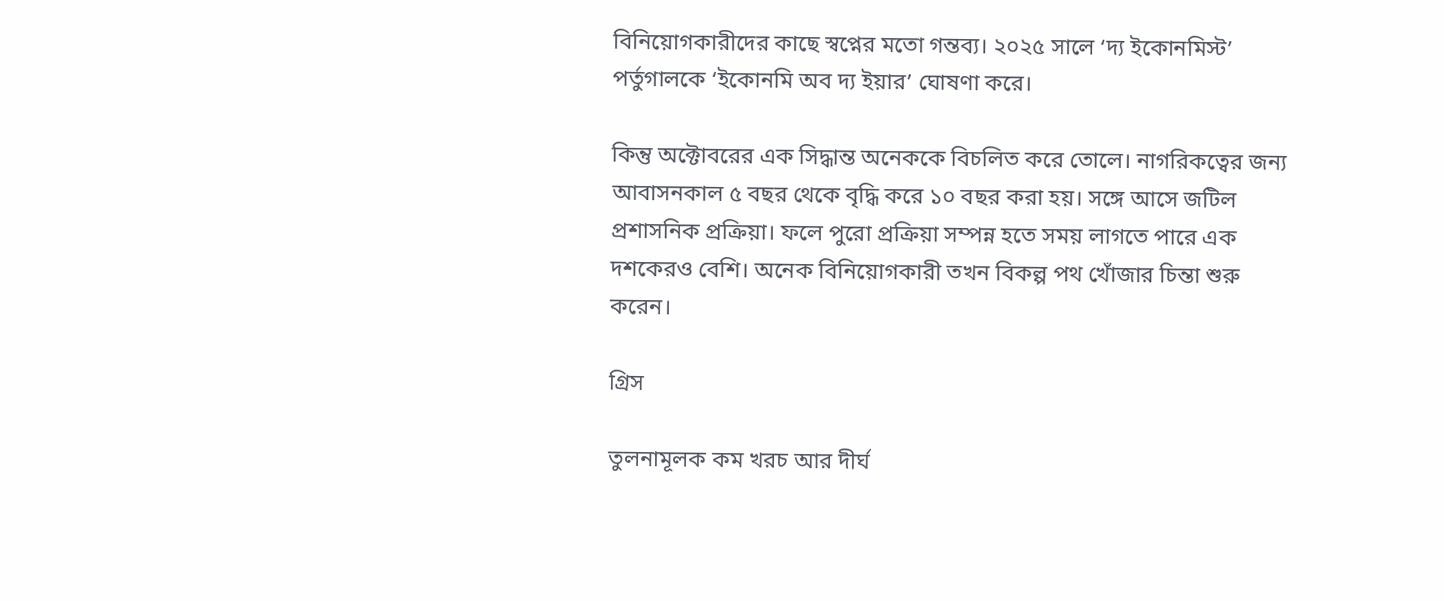বিনিয়োগকারীদের কাছে স্বপ্নের মতো গন্তব্য। ২০২৫ সালে ‘দ্য ইকোনমিস্ট’ পর্তুগালকে ‘ইকোনমি অব দ্য ইয়ার’ ঘোষণা করে।

কিন্তু অক্টোবরের এক সিদ্ধান্ত অনেককে বিচলিত করে তোলে। নাগরিকত্বের জন্য আবাসনকাল ৫ বছর থেকে বৃদ্ধি করে ১০ বছর করা হয়। সঙ্গে আসে জটিল প্রশাসনিক প্রক্রিয়া। ফলে পুরো প্রক্রিয়া সম্পন্ন হতে সময় লাগতে পারে এক দশকেরও বেশি। অনেক বিনিয়োগকারী তখন বিকল্প পথ খোঁজার চিন্তা শুরু করেন।

গ্রিস

তুলনামূলক কম খরচ আর দীর্ঘ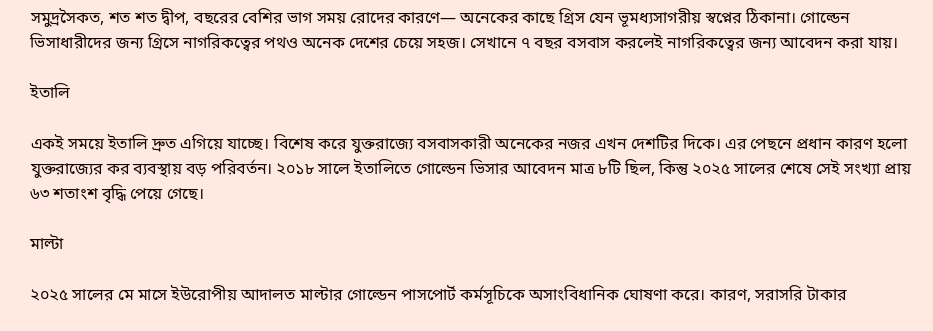সমুদ্রসৈকত, শত শত দ্বীপ, বছরের বেশির ভাগ সময় রোদের কারণে— অনেকের কাছে গ্রিস যেন ভূমধ্যসাগরীয় স্বপ্নের ঠিকানা। গোল্ডেন ভিসাধারীদের জন্য গ্রিসে নাগরিকত্বের পথও অনেক দেশের চেয়ে সহজ। সেখানে ৭ বছর বসবাস করলেই নাগরিকত্বের জন্য আবেদন করা যায়।

ইতালি

একই সময়ে ইতালি দ্রুত এগিয়ে যাচ্ছে। বিশেষ করে যুক্তরাজ্যে বসবাসকারী অনেকের নজর এখন দেশটির দিকে। এর পেছনে প্রধান কারণ হলো যুক্তরাজ্যের কর ব্যবস্থায় বড় পরিবর্তন। ২০১৮ সালে ইতালিতে গোল্ডেন ভিসার আবেদন মাত্র ৮টি ছিল, কিন্তু ২০২৫ সালের শেষে সেই সংখ্যা প্রায় ৬৩ শতাংশ বৃদ্ধি পেয়ে গেছে।

মাল্টা

২০২৫ সালের মে মাসে ইউরোপীয় আদালত মাল্টার গোল্ডেন পাসপোর্ট কর্মসূচিকে অসাংবিধানিক ঘোষণা করে। কারণ, সরাসরি টাকার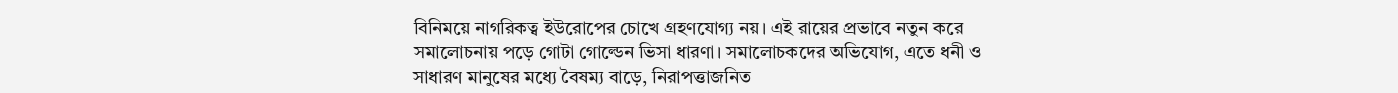বিনিময়ে নাগরিকত্ব ইউরোপের চোখে গ্রহণযোগ্য নয়। এই রায়ের প্রভাবে নতুন করে সমালোচনায় পড়ে গোটা গোল্ডেন ভিসা ধারণা। সমালোচকদের অভিযোগ, এতে ধনী ও সাধারণ মানুষের মধ্যে বৈষম্য বাড়ে, নিরাপত্তাজনিত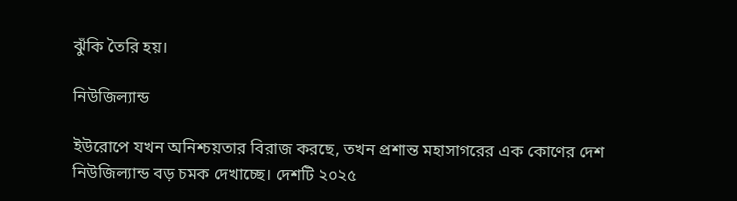ঝুঁকি তৈরি হয়।

নিউজিল্যান্ড

ইউরোপে যখন অনিশ্চয়তার বিরাজ করছে, তখন প্রশান্ত মহাসাগরের এক কোণের দেশ নিউজিল্যান্ড বড় চমক দেখাচ্ছে। দেশটি ২০২৫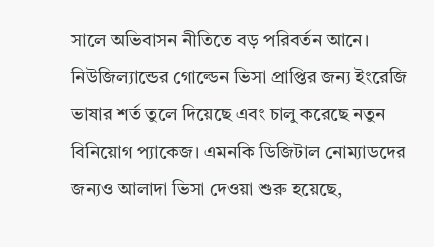সালে অভিবাসন নীতিতে বড় পরিবর্তন আনে। নিউজিল্যান্ডের গোল্ডেন ভিসা প্রাপ্তির জন্য ইংরেজি ভাষার শর্ত তুলে দিয়েছে এবং চালু করেছে নতুন বিনিয়োগ প্যাকেজ। এমনকি ডিজিটাল নোম্যাডদের জন্যও আলাদা ভিসা দেওয়া শুরু হয়েছে,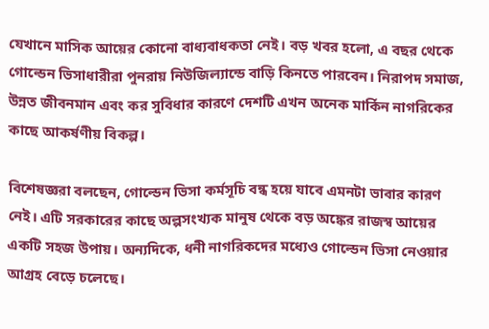যেখানে মাসিক আয়ের কোনো বাধ্যবাধকতা নেই। বড় খবর হলো, এ বছর থেকে গোল্ডেন ভিসাধারীরা পুনরায় নিউজিল্যান্ডে বাড়ি কিনতে পারবেন। নিরাপদ সমাজ, উন্নত জীবনমান এবং কর সুবিধার কারণে দেশটি এখন অনেক মার্কিন নাগরিকের কাছে আকর্ষণীয় বিকল্প।

বিশেষজ্ঞরা বলছেন, গোল্ডেন ভিসা কর্মসূচি বন্ধ হয়ে যাবে এমনটা ভাবার কারণ নেই। এটি সরকারের কাছে অল্পসংখ্যক মানুষ থেকে বড় অঙ্কের রাজস্ব আয়ের একটি সহজ উপায়। অন্যদিকে, ধনী নাগরিকদের মধ্যেও গোল্ডেন ভিসা নেওয়ার আগ্রহ বেড়ে চলেছে।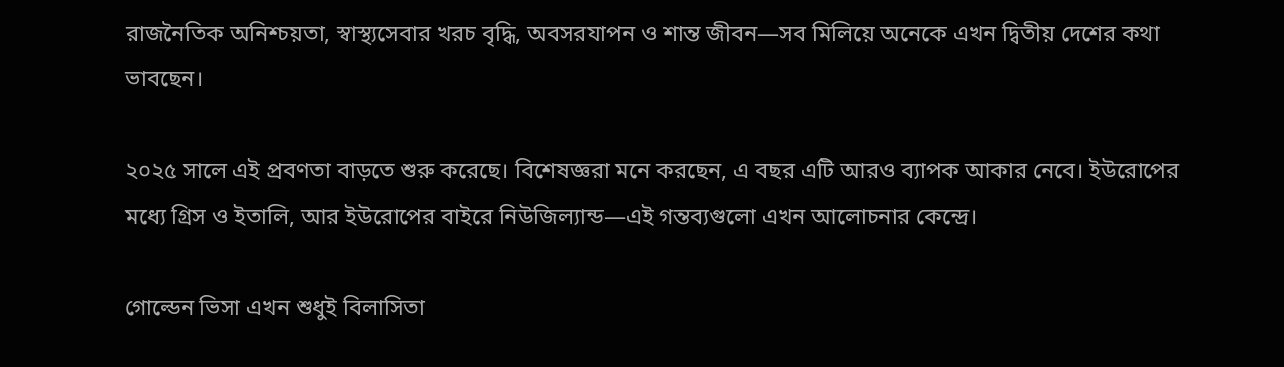রাজনৈতিক অনিশ্চয়তা, স্বাস্থ্যসেবার খরচ বৃদ্ধি, অবসরযাপন ও শান্ত জীবন—সব মিলিয়ে অনেকে এখন দ্বিতীয় দেশের কথা ভাবছেন।

২০২৫ সালে এই প্রবণতা বাড়তে শুরু করেছে। বিশেষজ্ঞরা মনে করছেন, এ বছর এটি আরও ব্যাপক আকার নেবে। ইউরোপের মধ্যে গ্রিস ও ইতালি, আর ইউরোপের বাইরে নিউজিল্যান্ড—এই গন্তব্যগুলো এখন আলোচনার কেন্দ্রে।

গোল্ডেন ভিসা এখন শুধুই বিলাসিতা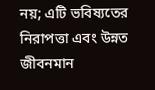নয়; এটি ভবিষ্যতের নিরাপত্তা এবং উন্নত জীবনমান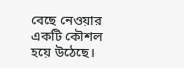বেছে নেওয়ার একটি কৌশল হয়ে উঠেছে।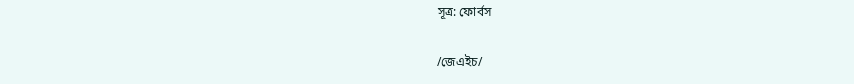সূত্র: ফোর্বস

/জেএইচ/